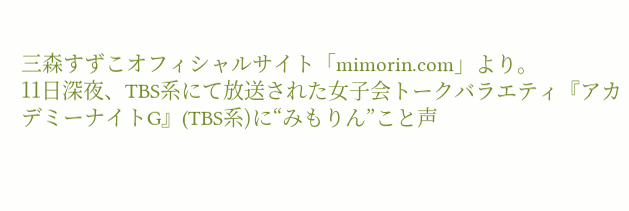三森すずこオフィシャルサイト「mimorin.com」より。
11日深夜、TBS系にて放送された女子会トークバラエティ『アカデミーナイトG』(TBS系)に“みもりん”こと声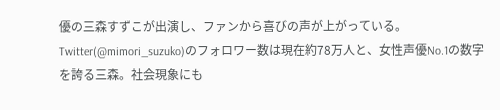優の三森すずこが出演し、ファンから喜びの声が上がっている。
Twitter(@mimori_suzuko)のフォロワー数は現在約78万人と、女性声優No.1の数字を誇る三森。社会現象にも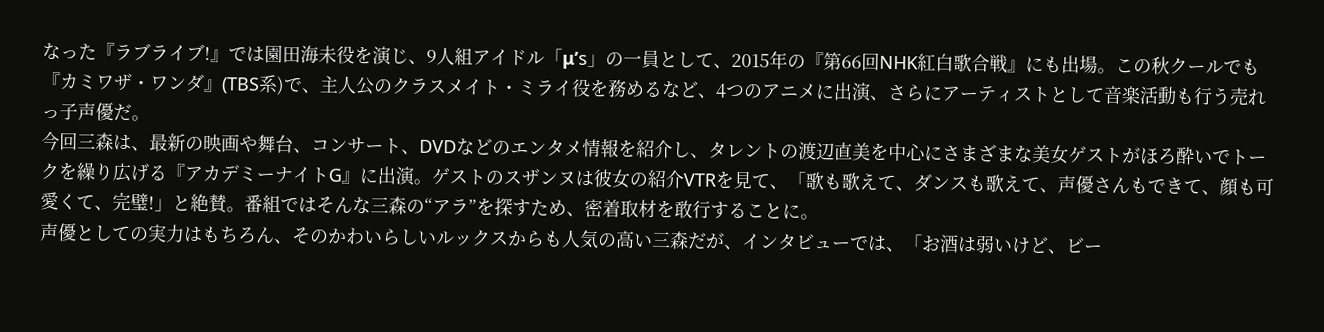なった『ラブライブ!』では園田海未役を演じ、9人組アイドル「μ’s」の一員として、2015年の『第66回NHK紅白歌合戦』にも出場。この秋クールでも『カミワザ・ワンダ』(TBS系)で、主人公のクラスメイト・ミライ役を務めるなど、4つのアニメに出演、さらにアーティストとして音楽活動も行う売れっ子声優だ。
今回三森は、最新の映画や舞台、コンサート、DVDなどのエンタメ情報を紹介し、タレントの渡辺直美を中心にさまざまな美女ゲストがほろ酔いでトークを繰り広げる『アカデミーナイトG』に出演。ゲストのスザンヌは彼女の紹介VTRを見て、「歌も歌えて、ダンスも歌えて、声優さんもできて、顔も可愛くて、完璧!」と絶賛。番組ではそんな三森の“アラ”を探すため、密着取材を敢行することに。
声優としての実力はもちろん、そのかわいらしいルックスからも人気の高い三森だが、インタビューでは、「お酒は弱いけど、ビー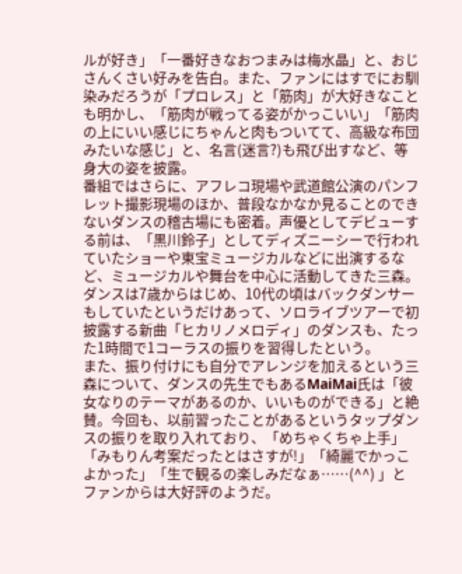ルが好き」「一番好きなおつまみは梅水晶」と、おじさんくさい好みを告白。また、ファンにはすでにお馴染みだろうが「プロレス」と「筋肉」が大好きなことも明かし、「筋肉が戦ってる姿がかっこいい」「筋肉の上にいい感じにちゃんと肉もついてて、高級な布団みたいな感じ」と、名言(迷言?)も飛び出すなど、等身大の姿を披露。
番組ではさらに、アフレコ現場や武道館公演のパンフレット撮影現場のほか、普段なかなか見ることのできないダンスの稽古場にも密着。声優としてデビューする前は、「黒川鈴子」としてディズニーシーで行われていたショーや東宝ミュージカルなどに出演するなど、ミュージカルや舞台を中心に活動してきた三森。ダンスは7歳からはじめ、10代の頃はバックダンサーもしていたというだけあって、ソロライブツアーで初披露する新曲「ヒカリノメロディ」のダンスも、たった1時間で1コーラスの振りを習得したという。
また、振り付けにも自分でアレンジを加えるという三森について、ダンスの先生でもあるMaiMai氏は「彼女なりのテーマがあるのか、いいものができる」と絶賛。今回も、以前習ったことがあるというタップダンスの振りを取り入れており、「めちゃくちゃ上手」「みもりん考案だったとはさすが!」「綺麗でかっこよかった」「生で観るの楽しみだなぁ……(^^) 」とファンからは大好評のようだ。